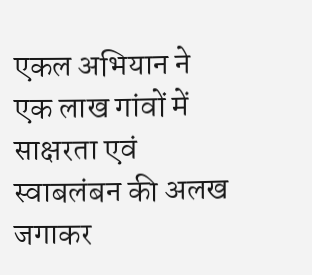एकल अभियान ने एक लाख गांवों में साक्षरता एवं स्वाबलंबन की अलख जगाकर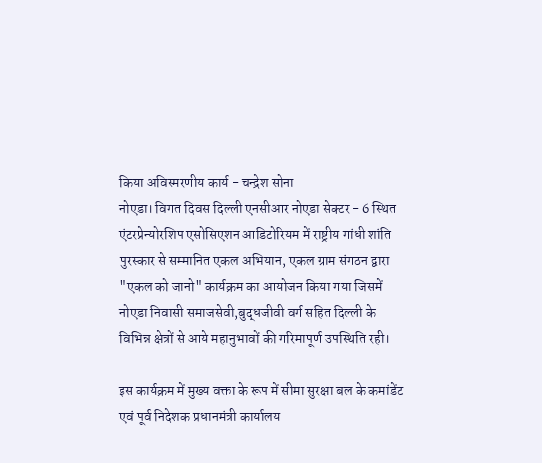किया अविस्मरणीय कार्य - चन्द्रेश सोना
नोएडा। विगत दिवस दिल्ली एनसीआर नोएडा सेक्टर - 6 स्थित एंटरप्रेन्योरशिप एसोसिएशन आडिटोरियम में राष्ट्रीय गांधी शांति पुरस्कार से सम्मानित एकल अभियान, एकल ग्राम संगठन द्वारा "एकल को जानो" कार्यक्रम का आयोजन किया गया जिसमें नोएडा निवासी समाजसेवी,बुद्धजीवी वर्ग सहित दिल्ली के विभिन्न क्षेत्रों से आये महानुभावों की गरिमापूर्ण उपस्थिति रही।

इस कार्यक्रम में मुख्य वक्ता के रूप में सीमा सुरक्षा बल के कमांडेंट एवं पूर्व निदेशक प्रधानमंत्री कार्यालय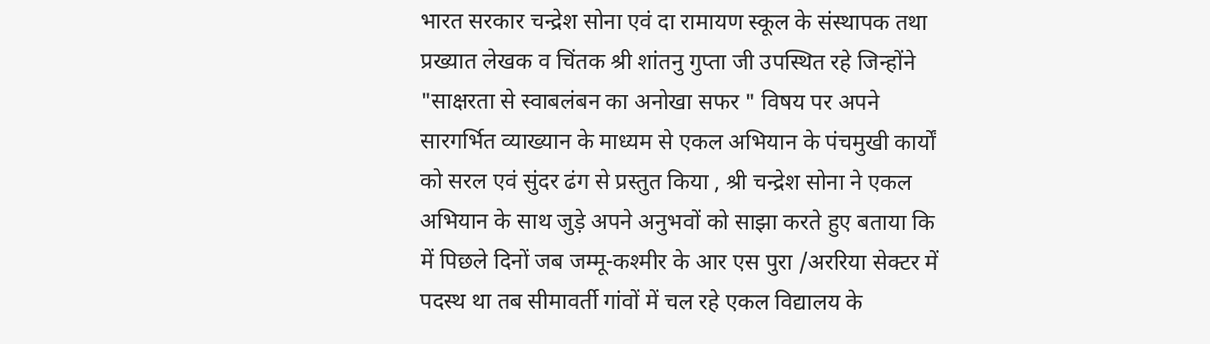भारत सरकार चन्द्रेश सोना एवं दा रामायण स्कूल के संस्थापक तथा प्रख्यात लेखक व चिंतक श्री शांतनु गुप्ता जी उपस्थित रहे जिन्होंने "साक्षरता से स्वाबलंबन का अनोखा सफर " विषय पर अपने सारगर्भित व्याख्यान के माध्यम से एकल अभियान के पंचमुखी कार्यों को सरल एवं सुंदर ढंग से प्रस्तुत किया , श्री चन्द्रेश सोना ने एकल अभियान के साथ जुड़े अपने अनुभवों को साझा करते हुए बताया कि में पिछले दिनों जब जम्मू-कश्मीर के आर एस पुरा /अररिया सेक्टर में पदस्थ था तब सीमावर्ती गांवों में चल रहे एकल विद्यालय के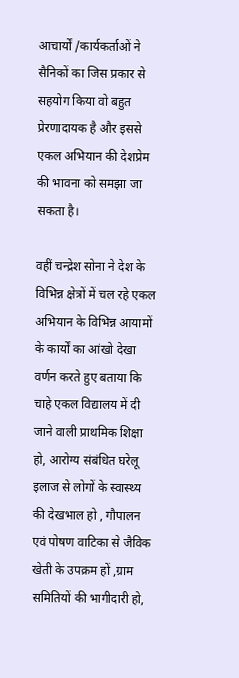आचार्यों /कार्यकर्ताओं ने सैनिकों का जिस प्रकार से सहयोग किया वो बहुत प्रेरणादायक है और इससे एकल अभियान की देशप्रेम की भावना को समझा जा सकता है।

वहीं चन्द्रेश सोना ने देश के विभिन्न क्षेत्रों में चल रहे एकल अभियान के विभिन्न आयामों के कार्यों का आंखो देखा वर्णन करते हुए बताया कि चाहे एकल विद्यालय में दी जाने वाली प्राथमिक शिक्षा हो, आरोग्य संबंधित घरेलू इलाज से लोगों के स्वास्थ्य की देखभाल हो , गौपालन एवं पोषण वाटिका से जैविक खेती के उपक्रम हों ,ग्राम समितियों की भागीदारी हो,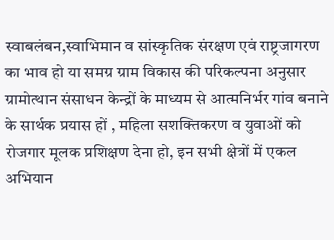स्वाबलंबन,स्वाभिमान व सांस्कृतिक संरक्षण एवं राष्ट्रजागरण का भाव हो या समग्र ग्राम विकास की परिकल्पना अनुसार ग्रामोत्थान संसाधन केन्द्रों के माध्यम से आत्मनिर्भर गांव बनाने के सार्थक प्रयास हों , महिला सशक्तिकरण व युवाओं को रोजगार मूलक प्रशिक्षण देना हो, इन सभी क्षेत्रों में एकल अभियान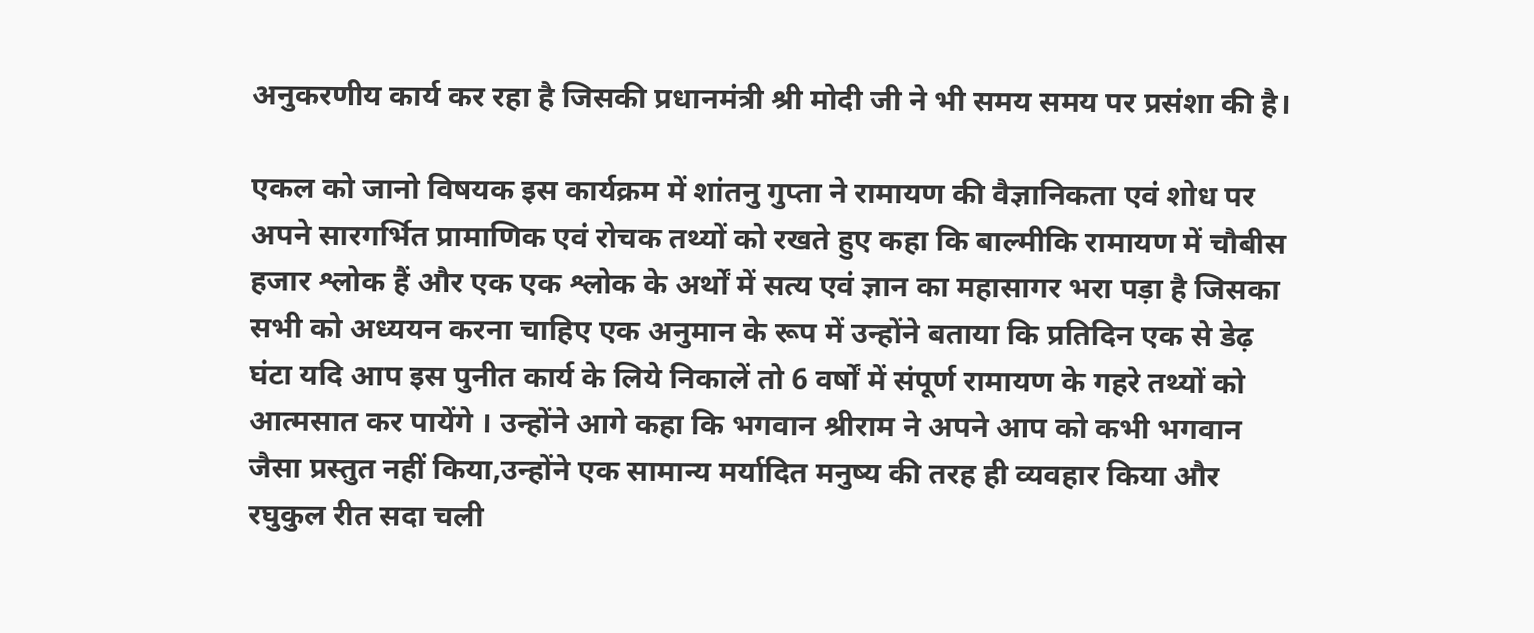अनुकरणीय कार्य कर रहा है जिसकी प्रधानमंत्री श्री मोदी जी ने भी समय समय पर प्रसंशा की है।

एकल को जानो विषयक इस कार्यक्रम में शांतनु गुप्ता ने रामायण की वैज्ञानिकता एवं शोध पर अपने सारगर्भित प्रामाणिक एवं रोचक तथ्यों को रखते हुए कहा कि बाल्मीकि रामायण में चौबीस हजार श्लोक हैं और एक एक श्लोक के अर्थों में सत्य एवं ज्ञान का महासागर भरा पड़ा है जिसका सभी को अध्ययन करना चाहिए एक अनुमान के रूप में उन्होंने बताया कि प्रतिदिन एक से डेढ़ घंटा यदि आप इस पुनीत कार्य के लिये निकालें तो 6 वर्षों में संपूर्ण रामायण के गहरे तथ्यों को आत्मसात कर पायेंगे । उन्होंने आगे कहा कि भगवान श्रीराम ने अपने आप को कभी भगवान जैसा प्रस्तुत नहीं किया,उन्होंने एक सामान्य मर्यादित मनुष्य की तरह ही व्यवहार किया और रघुकुल रीत सदा चली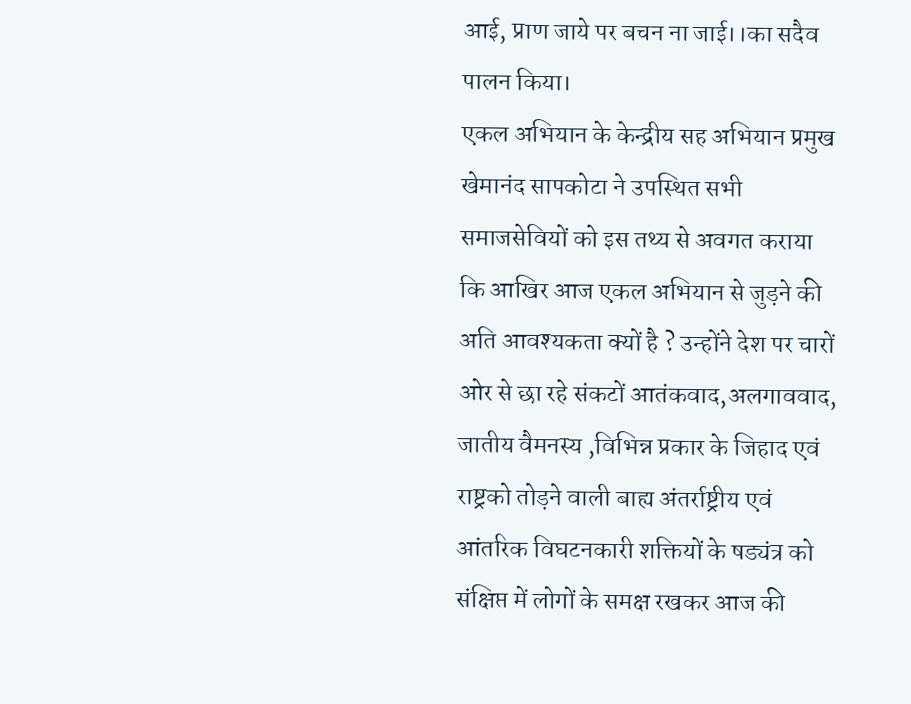आई, प्राण जाये पर बचन ना जाई।।का सदैव पालन किया।
एकल अभियान के केन्द्रीय सह अभियान प्रमुख खेमानंद सापकोटा ने उपस्थित सभी समाजसेवियों को इस तथ्य से अवगत कराया कि आखिर आज एकल अभियान से जुड़ने की अति आवश्यकता क्यों है ? उन्होंने देश पर चारों ओर से छा रहे संकटों आतंकवाद,अलगाववाद, जातीय वैमनस्य ,विभिन्न प्रकार के जिहाद एवं राष्ट्रको तोड़ने वाली बाह्य अंतर्राष्ट्रीय एवं आंतरिक विघटनकारी शक्तियों के षड्यंत्र को संक्षिप्त में लोगों के समक्ष रखकर आज की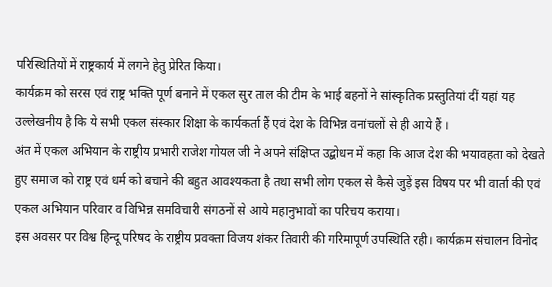परिस्थितियों में राष्ट्रकार्य में लगने हेतु प्रेरित किया।
कार्यक्रम को सरस एवं राष्ट्र भक्ति पूर्ण बनाने में एकल सुर ताल की टीम के भाई बहनों ने सांस्कृतिक प्रस्तुतियां दीं यहां यह उल्लेखनीय है कि ये सभी एकल संस्कार शिक्षा के कार्यकर्ता हैं एवं देश के विभिन्न वनांचलों से ही आये हैं ।
अंत में एकल अभियान के राष्ट्रीय प्रभारी राजेश गोयल जी ने अपने संक्षिप्त उद्बोधन में कहा कि आज देश की भयावहता को देखते हुए समाज को राष्ट्र एवं धर्म को बचाने की बहुत आवश्यकता है तथा सभी लोग एकल से कैसे जुड़ें इस विषय पर भी वार्ता की एवं एकल अभियान परिवार व विभिन्न समविचारी संगठनों से आये महानुभावों का परिचय कराया।
इस अवसर पर विश्व हिन्दू परिषद के राष्ट्रीय प्रवक्ता विजय शंकर तिवारी की गरिमापूर्ण उपस्थिति रही। कार्यक्रम संचालन विनोद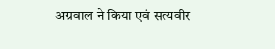अग्रवाल ने किया एवं सत्यवीर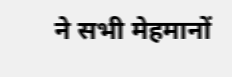ने सभी मेहमानों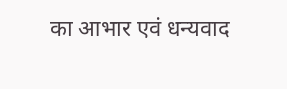का आभार एवं धन्यवाद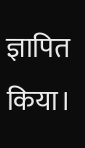ज्ञापित किया।